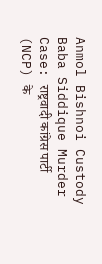Anmol Bishnoi Custody Baba Siddique Murder Case: राष्ट्रवादी कांग्रेस पार्टी (NCP) के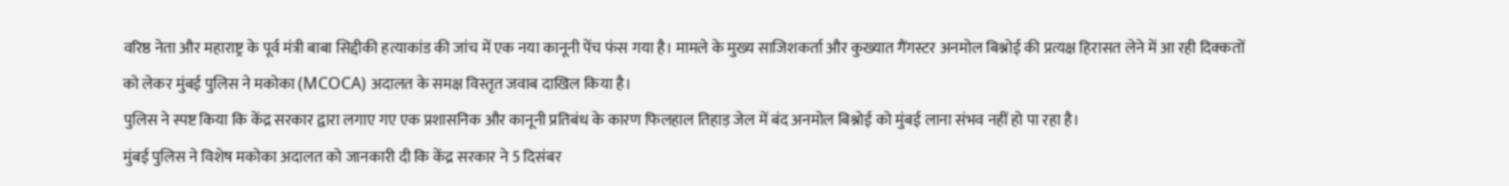वरिष्ठ नेता और महाराष्ट्र के पूर्व मंत्री बाबा सिद्दीकी हत्याकांड की जांच में एक नया कानूनी पेंच फंस गया है। मामले के मुख्य साजिशकर्ता और कुख्यात गैंगस्टर अनमोल बिश्नोई की प्रत्यक्ष हिरासत लेने में आ रही दिक्कतों को लेकर मुंबई पुलिस ने मकोका (MCOCA) अदालत के समक्ष विस्तृत जवाब दाखिल किया है।
पुलिस ने स्पष्ट किया कि केंद्र सरकार द्वारा लगाए गए एक प्रशासनिक और कानूनी प्रतिबंध के कारण फिलहाल तिहाड़ जेल में बंद अनमोल बिश्नोई को मुंबई लाना संभव नहीं हो पा रहा है।
मुंबई पुलिस ने विशेष मकोका अदालत को जानकारी दी कि केंद्र सरकार ने 5 दिसंबर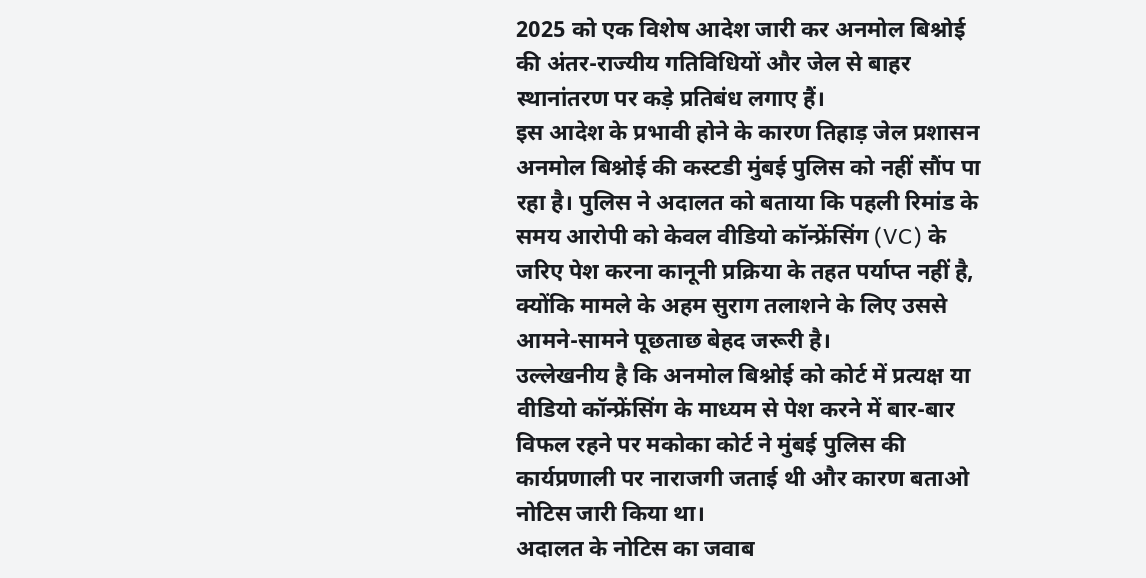2025 को एक विशेष आदेश जारी कर अनमोल बिश्नोई की अंतर-राज्यीय गतिविधियों और जेल से बाहर स्थानांतरण पर कड़े प्रतिबंध लगाए हैं।
इस आदेश के प्रभावी होने के कारण तिहाड़ जेल प्रशासन अनमोल बिश्नोई की कस्टडी मुंबई पुलिस को नहीं सौंप पा रहा है। पुलिस ने अदालत को बताया कि पहली रिमांड के समय आरोपी को केवल वीडियो कॉन्फ्रेंसिंग (VC) के जरिए पेश करना कानूनी प्रक्रिया के तहत पर्याप्त नहीं है, क्योंकि मामले के अहम सुराग तलाशने के लिए उससे आमने-सामने पूछताछ बेहद जरूरी है।
उल्लेखनीय है कि अनमोल बिश्नोई को कोर्ट में प्रत्यक्ष या वीडियो कॉन्फ्रेंसिंग के माध्यम से पेश करने में बार-बार विफल रहने पर मकोका कोर्ट ने मुंबई पुलिस की कार्यप्रणाली पर नाराजगी जताई थी और कारण बताओ नोटिस जारी किया था।
अदालत के नोटिस का जवाब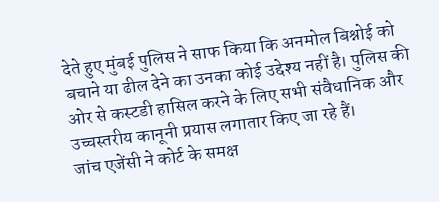देते हुए मुंबई पुलिस ने साफ किया कि अनमोल बिश्नोई को बचाने या ढील देने का उनका कोई उद्देश्य नहीं है। पुलिस की ओर से कस्टडी हासिल करने के लिए सभी संवैधानिक और उच्चस्तरीय कानूनी प्रयास लगातार किए जा रहे हैं।
जांच एजेंसी ने कोर्ट के समक्ष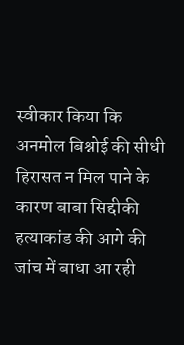स्वीकार किया कि अनमोल बिश्नोई की सीधी हिरासत न मिल पाने के कारण बाबा सिद्दीकी हत्याकांड की आगे की जांच में बाधा आ रही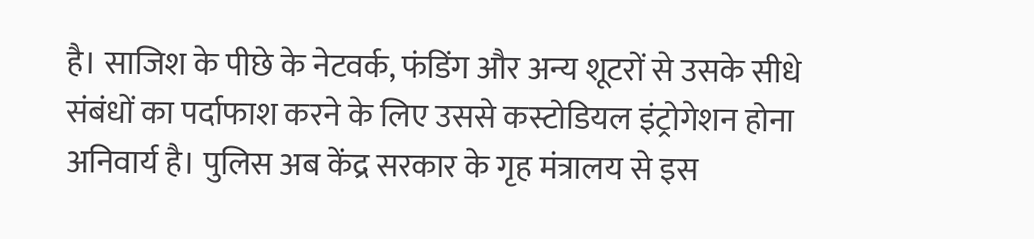है। साजिश के पीछे के नेटवर्क, फंडिंग और अन्य शूटरों से उसके सीधे संबंधों का पर्दाफाश करने के लिए उससे कस्टोडियल इंट्रोगेशन होना अनिवार्य है। पुलिस अब केंद्र सरकार के गृह मंत्रालय से इस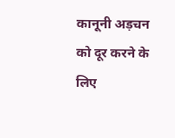कानूनी अड़चन को दूर करने के लिए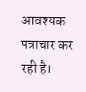आवश्यक पत्राचार कर रही है।